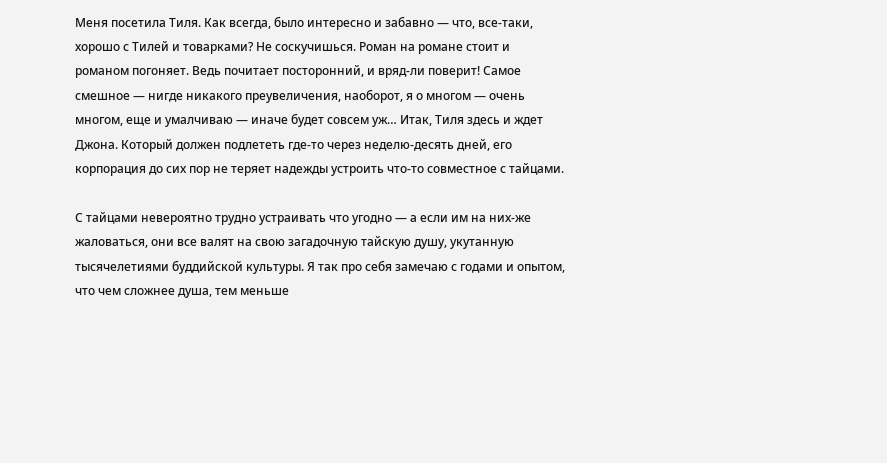Меня посетила Тиля. Как всегда, было интересно и забавно — что, все-таки, хорошо с Тилей и товарками? Не соскучишься. Роман на романе стоит и романом погоняет. Ведь почитает посторонний, и вряд-ли поверит! Самое смешное — нигде никакого преувеличения, наоборот, я о многом — очень многом, еще и умалчиваю — иначе будет совсем уж… Итак, Тиля здесь и ждет Джона. Который должен подлететь где-то через неделю-десять дней, его корпорация до сих пор не теряет надежды устроить что-то совместное с тайцами.

С тайцами невероятно трудно устраивать что угодно — а если им на них-же жаловаться, они все валят на свою загадочную тайскую душу, укутанную тысячелетиями буддийской культуры. Я так про себя замечаю с годами и опытом, что чем сложнее душа, тем меньше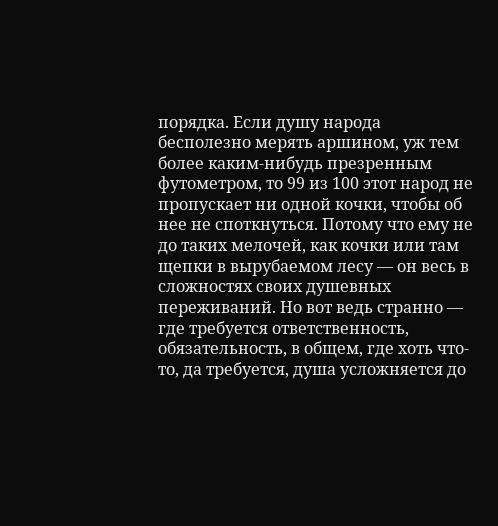порядка. Если душу народа бесполезно мерять аршином, уж тем более каким-нибудь презренным футометром, то 99 из 100 этот народ не пропускает ни одной кочки, чтобы об нее не споткнуться. Потому что ему не до таких мелочей, как кочки или там щепки в вырубаемом лесу — он весь в сложностях своих душевных переживаний. Но вот ведь странно — где требуется ответственность, обязательность, в общем, где хоть что-то, да требуется, душа усложняется до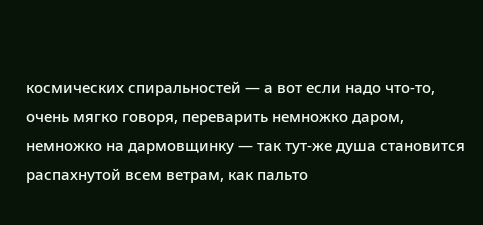космических спиральностей — а вот если надо что-то, очень мягко говоря, переварить немножко даром, немножко на дармовщинку — так тут-же душа становится распахнутой всем ветрам, как пальто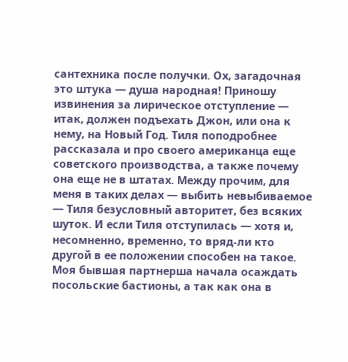сантехника после получки. Ох, загадочная это штука — душа народная! Приношу извинения за лирическое отступление — итак, должен подъехать Джон, или она к нему, на Новый Год. Тиля поподробнее рассказала и про своего американца еще советского производства, а также почему она еще не в штатах. Между прочим, для меня в таких делах — выбить невыбиваемое — Тиля безусловный авторитет, без всяких шуток. И если Тиля отступилась — хотя и, несомненно, временно, то вряд-ли кто другой в ее положении способен на такое. Моя бывшая партнерша начала осаждать посольские бастионы, а так как она в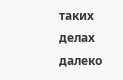таких делах далеко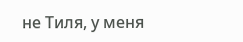не Тиля, у меня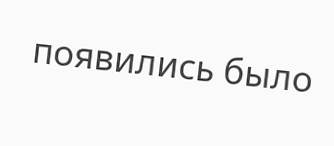появились было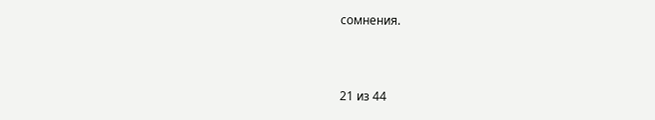сомнения.



21 из 44